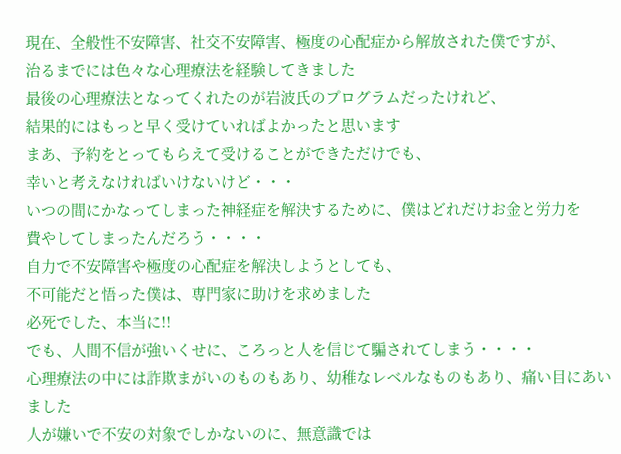現在、全般性不安障害、社交不安障害、極度の心配症から解放された僕ですが、
治るまでには色々な心理療法を経験してきました
最後の心理療法となってくれたのが岩波氏のプログラムだったけれど、
結果的にはもっと早く受けていればよかったと思います
まあ、予約をとってもらえて受けることができただけでも、
幸いと考えなければいけないけど・・・
いつの間にかなってしまった神経症を解決するために、僕はどれだけお金と労力を
費やしてしまったんだろう・・・・
自力で不安障害や極度の心配症を解決しようとしても、
不可能だと悟った僕は、専門家に助けを求めました
必死でした、本当に!!
でも、人間不信が強いくせに、ころっと人を信じて騙されてしまう・・・・
心理療法の中には詐欺まがいのものもあり、幼稚なレベルなものもあり、痛い目にあいました
人が嫌いで不安の対象でしかないのに、無意識では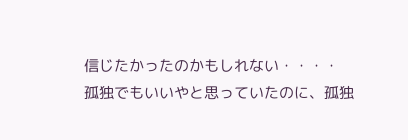信じたかったのかもしれない・・・・
孤独でもいいやと思っていたのに、孤独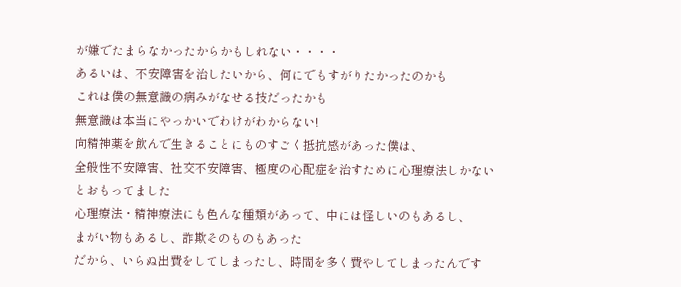が嫌でたまらなかったからかもしれない・・・・
あるいは、不安障害を治したいから、何にでもすがりたかったのかも
これは僕の無意識の病みがなせる技だったかも
無意識は本当にやっかいでわけがわからない!
向精神薬を飲んで生きることにものすごく抵抗感があった僕は、
全般性不安障害、社交不安障害、極度の心配症を治すために心理療法しかないとおもってました
心理療法・精神療法にも色んな種類があって、中には怪しいのもあるし、
まがい物もあるし、詐欺そのものもあった
だから、いらぬ出費をしてしまったし、時間を多く費やしてしまったんです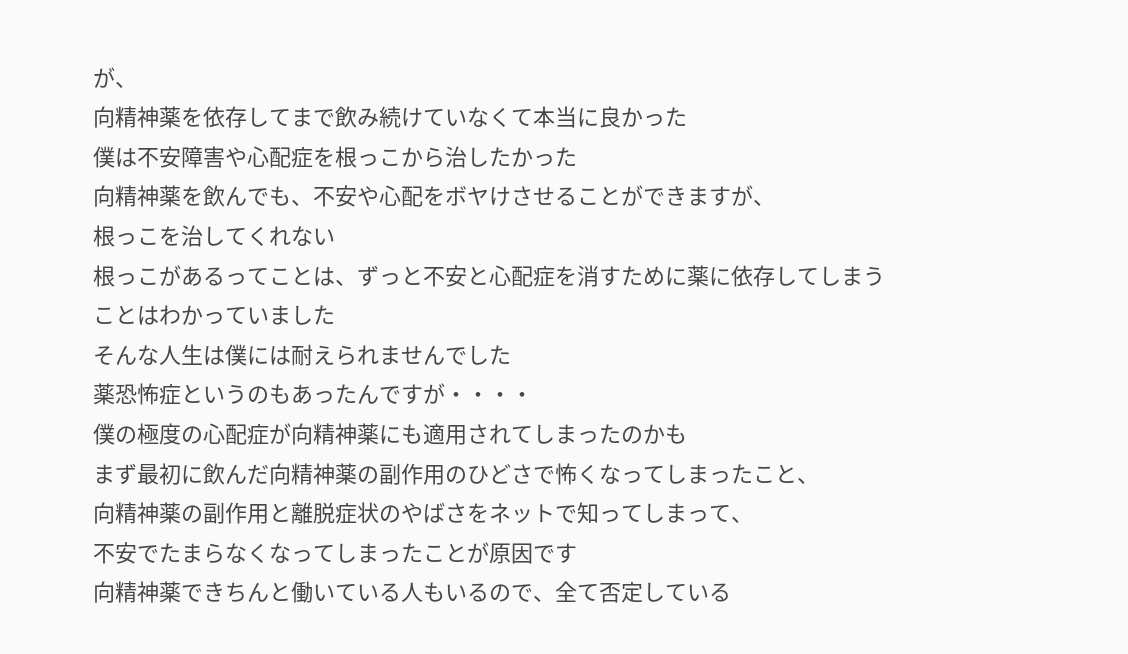が、
向精神薬を依存してまで飲み続けていなくて本当に良かった
僕は不安障害や心配症を根っこから治したかった
向精神薬を飲んでも、不安や心配をボヤけさせることができますが、
根っこを治してくれない
根っこがあるってことは、ずっと不安と心配症を消すために薬に依存してしまうことはわかっていました
そんな人生は僕には耐えられませんでした
薬恐怖症というのもあったんですが・・・・
僕の極度の心配症が向精神薬にも適用されてしまったのかも
まず最初に飲んだ向精神薬の副作用のひどさで怖くなってしまったこと、
向精神薬の副作用と離脱症状のやばさをネットで知ってしまって、
不安でたまらなくなってしまったことが原因です
向精神薬できちんと働いている人もいるので、全て否定している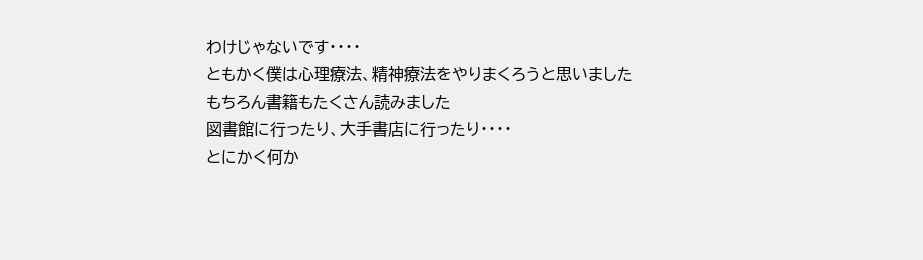わけじゃないです・・・・
ともかく僕は心理療法、精神療法をやりまくろうと思いました
もちろん書籍もたくさん読みました
図書館に行ったり、大手書店に行ったり・・・・
とにかく何か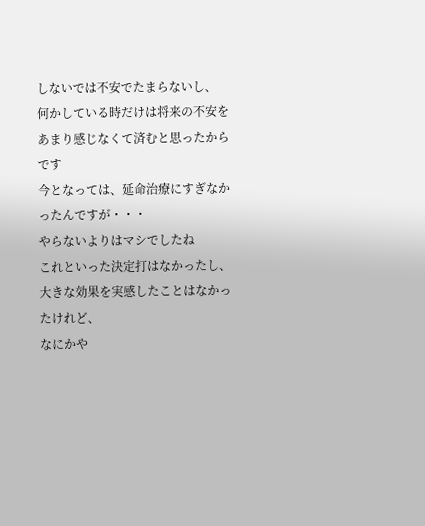しないでは不安でたまらないし、
何かしている時だけは将来の不安をあまり感じなくて済むと思ったからです
今となっては、延命治療にすぎなかったんですが・・・
やらないよりはマシでしたね
これといった決定打はなかったし、大きな効果を実感したことはなかったけれど、
なにかや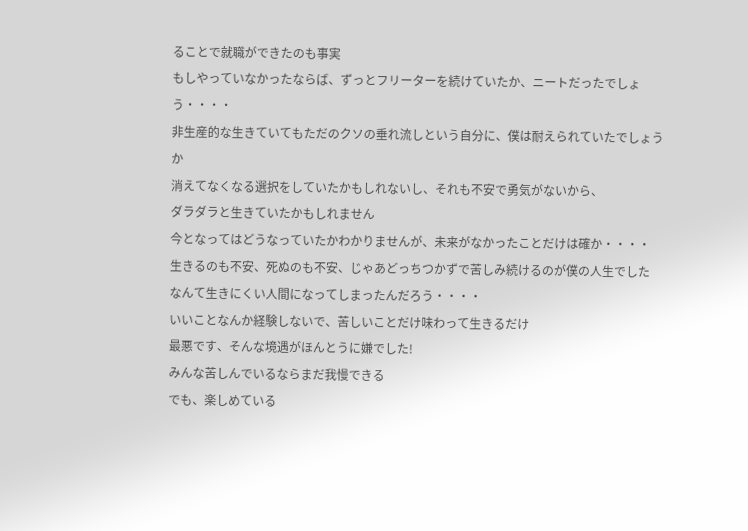ることで就職ができたのも事実
もしやっていなかったならば、ずっとフリーターを続けていたか、ニートだったでしょう・・・・
非生産的な生きていてもただのクソの垂れ流しという自分に、僕は耐えられていたでしょうか
消えてなくなる選択をしていたかもしれないし、それも不安で勇気がないから、
ダラダラと生きていたかもしれません
今となってはどうなっていたかわかりませんが、未来がなかったことだけは確か・・・・
生きるのも不安、死ぬのも不安、じゃあどっちつかずで苦しみ続けるのが僕の人生でした
なんて生きにくい人間になってしまったんだろう・・・・
いいことなんか経験しないで、苦しいことだけ味わって生きるだけ
最悪です、そんな境遇がほんとうに嫌でした!
みんな苦しんでいるならまだ我慢できる
でも、楽しめている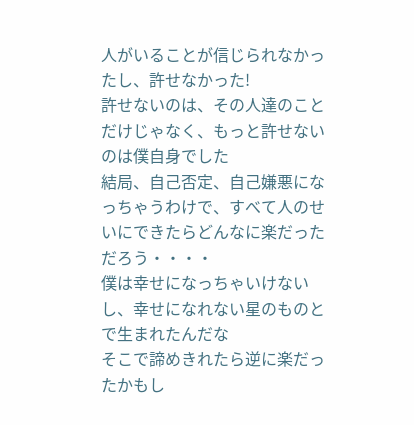人がいることが信じられなかったし、許せなかった!
許せないのは、その人達のことだけじゃなく、もっと許せないのは僕自身でした
結局、自己否定、自己嫌悪になっちゃうわけで、すべて人のせいにできたらどんなに楽だっただろう・・・・
僕は幸せになっちゃいけないし、幸せになれない星のものとで生まれたんだな
そこで諦めきれたら逆に楽だったかもし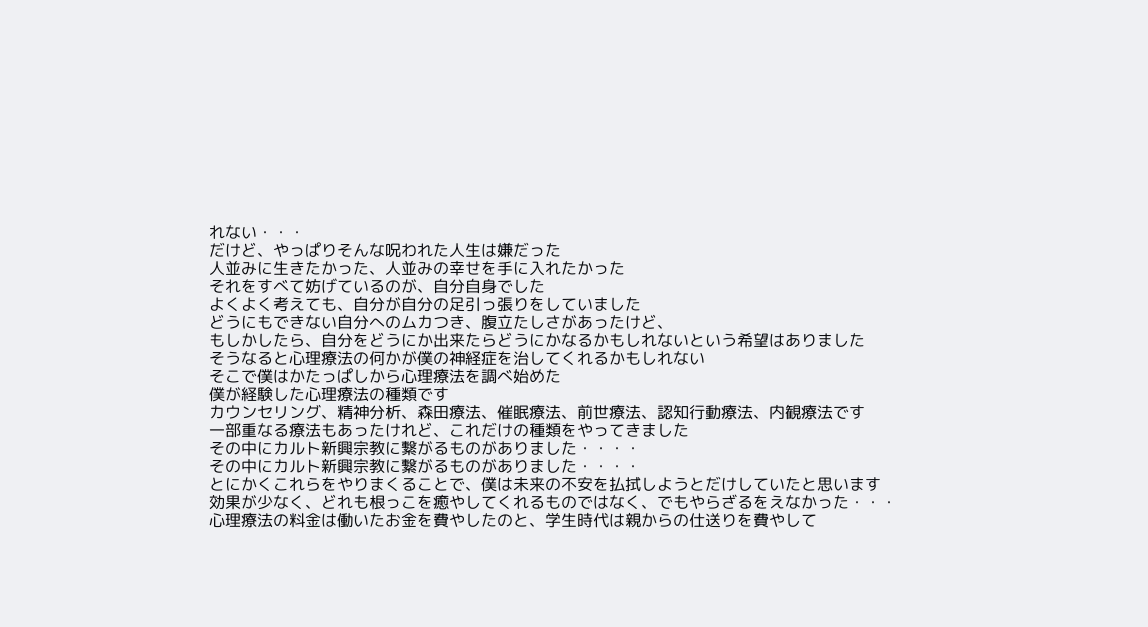れない・・・
だけど、やっぱりそんな呪われた人生は嫌だった
人並みに生きたかった、人並みの幸せを手に入れたかった
それをすべて妨げているのが、自分自身でした
よくよく考えても、自分が自分の足引っ張りをしていました
どうにもできない自分へのムカつき、腹立たしさがあったけど、
もしかしたら、自分をどうにか出来たらどうにかなるかもしれないという希望はありました
そうなると心理療法の何かが僕の神経症を治してくれるかもしれない
そこで僕はかたっぱしから心理療法を調べ始めた
僕が経験した心理療法の種類です
カウンセリング、精神分析、森田療法、催眠療法、前世療法、認知行動療法、内観療法です
一部重なる療法もあったけれど、これだけの種類をやってきました
その中にカルト新興宗教に繋がるものがありました・・・・
その中にカルト新興宗教に繋がるものがありました・・・・
とにかくこれらをやりまくることで、僕は未来の不安を払拭しようとだけしていたと思います
効果が少なく、どれも根っこを癒やしてくれるものではなく、でもやらざるをえなかった・・・
心理療法の料金は働いたお金を費やしたのと、学生時代は親からの仕送りを費やして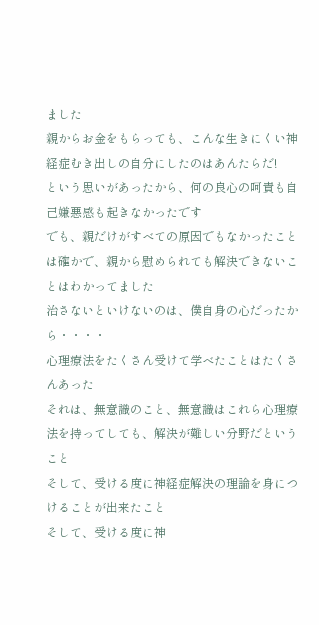ました
親からお金をもらっても、こんな生きにくい神経症むき出しの自分にしたのはあんたらだ!
という思いがあったから、何の良心の呵責も自己嫌悪感も起きなかったです
でも、親だけがすべての原因でもなかったことは確かで、親から慰められても解決できないことはわかってました
治さないといけないのは、僕自身の心だったから・・・・
心理療法をたくさん受けて学べたことはたくさんあった
それは、無意識のこと、無意識はこれら心理療法を持ってしても、解決が難しい分野だということ
そして、受ける度に神経症解決の理論を身につけることが出来たこと
そして、受ける度に神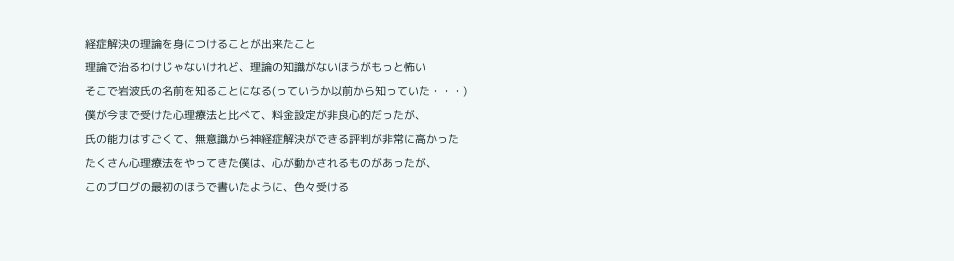経症解決の理論を身につけることが出来たこと
理論で治るわけじゃないけれど、理論の知識がないほうがもっと怖い
そこで岩波氏の名前を知ることになる(っていうか以前から知っていた・・・)
僕が今まで受けた心理療法と比べて、料金設定が非良心的だったが、
氏の能力はすごくて、無意識から神経症解決ができる評判が非常に高かった
たくさん心理療法をやってきた僕は、心が動かされるものがあったが、
このブログの最初のほうで書いたように、色々受ける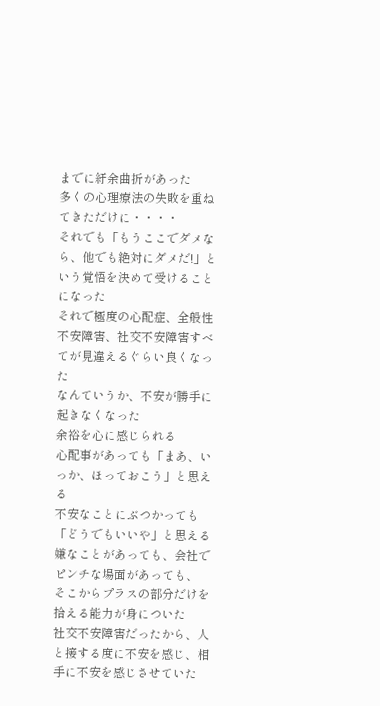までに紆余曲折があった
多くの心理療法の失敗を重ねてきただけに・・・・
それでも「もうここでダメなら、他でも絶対にダメだ!」という覚悟を決めて受けることになった
それで極度の心配症、全般性不安障害、社交不安障害すべてが見違えるぐらい良くなった
なんていうか、不安が勝手に起きなくなった
余裕を心に感じられる
心配事があっても「まあ、いっか、ほっておこう」と思える
不安なことにぶつかっても「どうでもいいや」と思える
嫌なことがあっても、会社でピンチな場面があっても、
そこからプラスの部分だけを拾える能力が身についた
社交不安障害だったから、人と接する度に不安を感じ、相手に不安を感じさせていた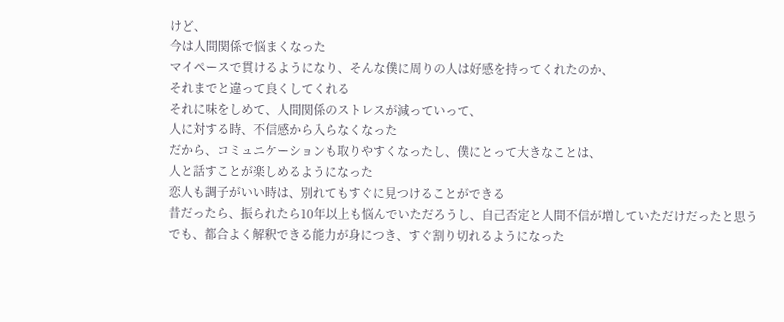けど、
今は人間関係で悩まくなった
マイペースで貫けるようになり、そんな僕に周りの人は好感を持ってくれたのか、
それまでと違って良くしてくれる
それに味をしめて、人間関係のストレスが減っていって、
人に対する時、不信感から入らなくなった
だから、コミュニケーションも取りやすくなったし、僕にとって大きなことは、
人と話すことが楽しめるようになった
恋人も調子がいい時は、別れてもすぐに見つけることができる
昔だったら、振られたら10年以上も悩んでいただろうし、自己否定と人間不信が増していただけだったと思う
でも、都合よく解釈できる能力が身につき、すぐ割り切れるようになった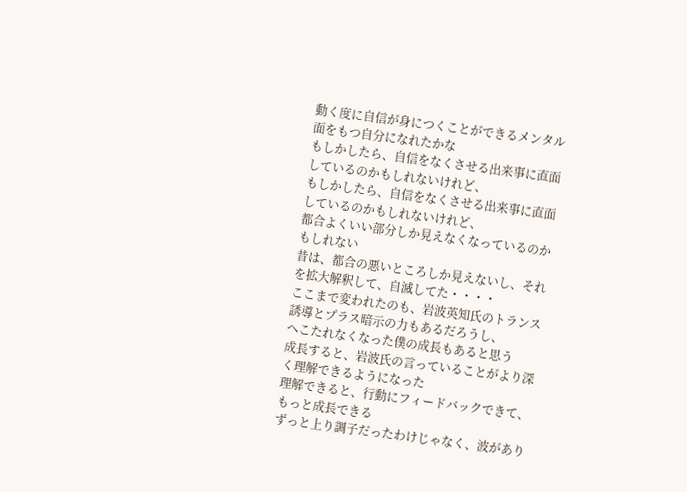動く度に自信が身につくことができるメンタル面をもつ自分になれたかな
もしかしたら、自信をなくさせる出来事に直面しているのかもしれないけれど、
もしかしたら、自信をなくさせる出来事に直面しているのかもしれないけれど、
都合よくいい部分しか見えなくなっているのかもしれない
昔は、都合の悪いところしか見えないし、それを拡大解釈して、自滅してた・・・・
ここまで変われたのも、岩波英知氏のトランス誘導とプラス暗示の力もあるだろうし、
へこたれなくなった僕の成長もあると思う
成長すると、岩波氏の言っていることがより深く理解できるようになった
理解できると、行動にフィードバックできて、もっと成長できる
ずっと上り調子だったわけじゃなく、波があり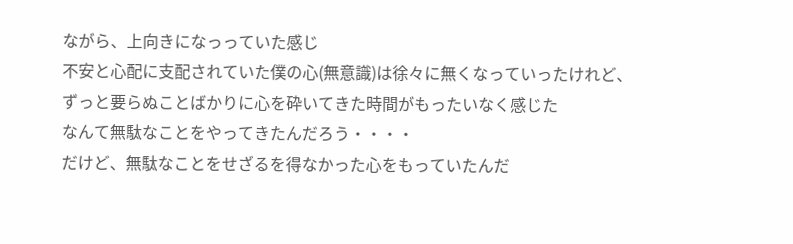ながら、上向きになっっていた感じ
不安と心配に支配されていた僕の心(無意識)は徐々に無くなっていったけれど、
ずっと要らぬことばかりに心を砕いてきた時間がもったいなく感じた
なんて無駄なことをやってきたんだろう・・・・
だけど、無駄なことをせざるを得なかった心をもっていたんだ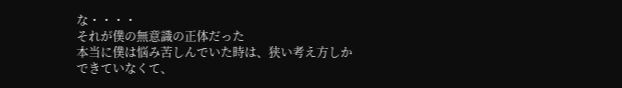な・・・・
それが僕の無意識の正体だった
本当に僕は悩み苦しんでいた時は、狭い考え方しかできていなくて、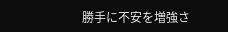勝手に不安を増強さ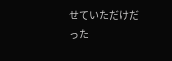せていただけだった